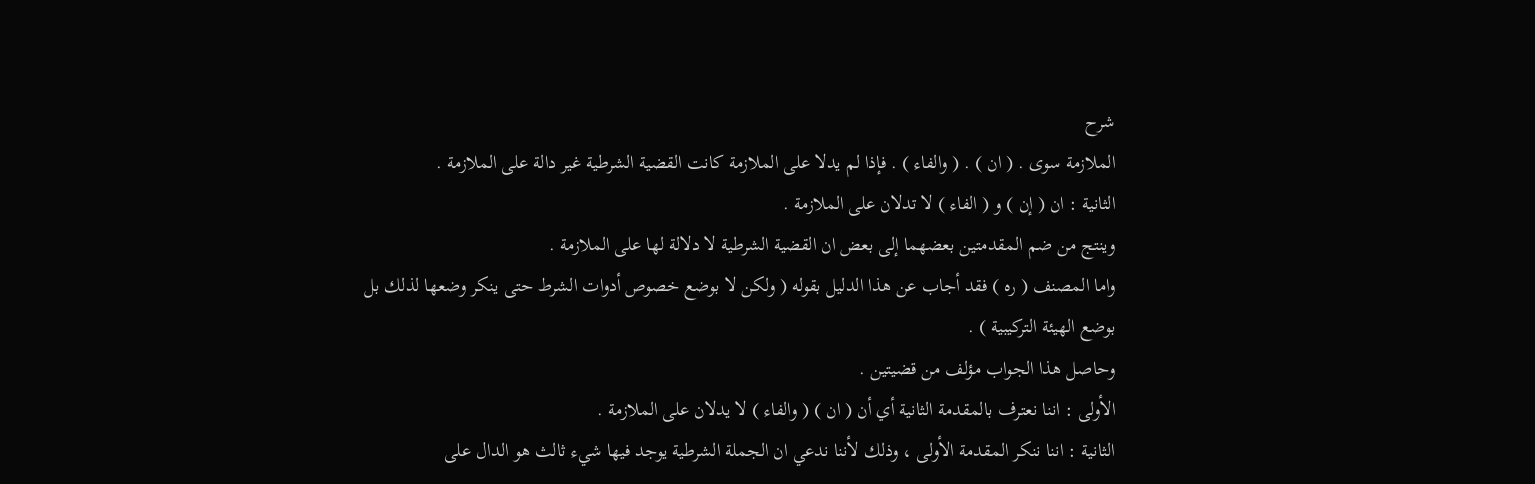شرح
الملازمة سوى . ( ان ) . ( والفاء ) . فإذا لم يدلا على الملازمة كانت القضية الشرطية غير دالة على الملازمة .
الثانية : ان ( إن ) و ( الفاء ) لا تدلان على الملازمة .
وينتج من ضم المقدمتين بعضهما إلى بعض ان القضية الشرطية لا دلالة لها على الملازمة .
واما المصنف ( ره ) فقد أجاب عن هذا الدليل بقوله ( ولكن لا بوضع خصوص أدوات الشرط حتى ينكر وضعها لذلك بل بوضع الهيئة التركيبية ) .
وحاصل هذا الجواب مؤلف من قضيتين .
الأولى : اننا نعترف بالمقدمة الثانية أي أن ( ان ) ( والفاء ) لا يدلان على الملازمة .
الثانية : اننا ننكر المقدمة الأولى ، وذلك لأننا ندعي ان الجملة الشرطية يوجد فيها شيء ثالث هو الدال على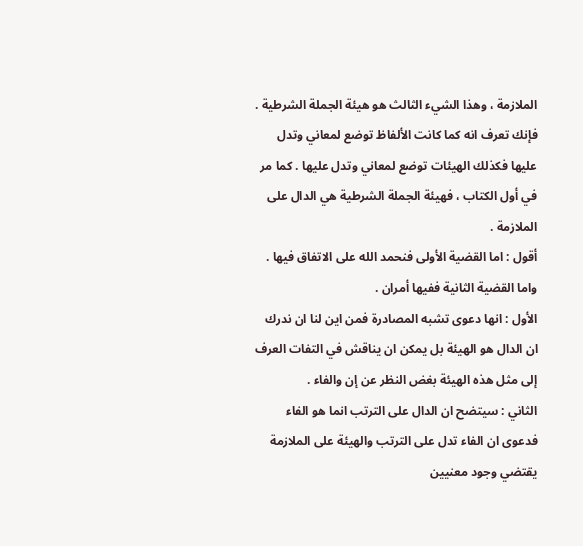الملازمة ، وهذا الشيء الثالث هو هيئة الجملة الشرطية .
فإنك تعرف انه كما كانت الألفاظ توضع لمعاني وتدل عليها فكذلك الهيئات توضع لمعاني وتدل عليها . كما مر في أول الكتاب ، فهيئة الجملة الشرطية هي الدال على الملازمة .
أقول : اما القضية الأولى فنحمد الله على الاتفاق فيها .
واما القضية الثانية ففيها أمران .
الأول : انها دعوى تشبه المصادرة فمن اين لنا ان ندرك ان الدال هو الهيئة بل يمكن ان يناقش في التفات العرف إلى مثل هذه الهيئة بغض النظر عن إن والفاء .
الثاني : سيتضح ان الدال على الترتب انما هو الفاء فدعوى ان الفاء تدل على الترتب والهيئة على الملازمة يقتضي وجود معنيين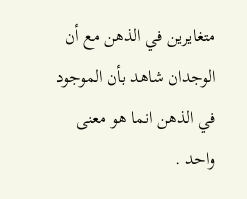متغايرين في الذهن مع أن الوجدان شاهد بأن الموجود في الذهن انما هو معنى واحد .